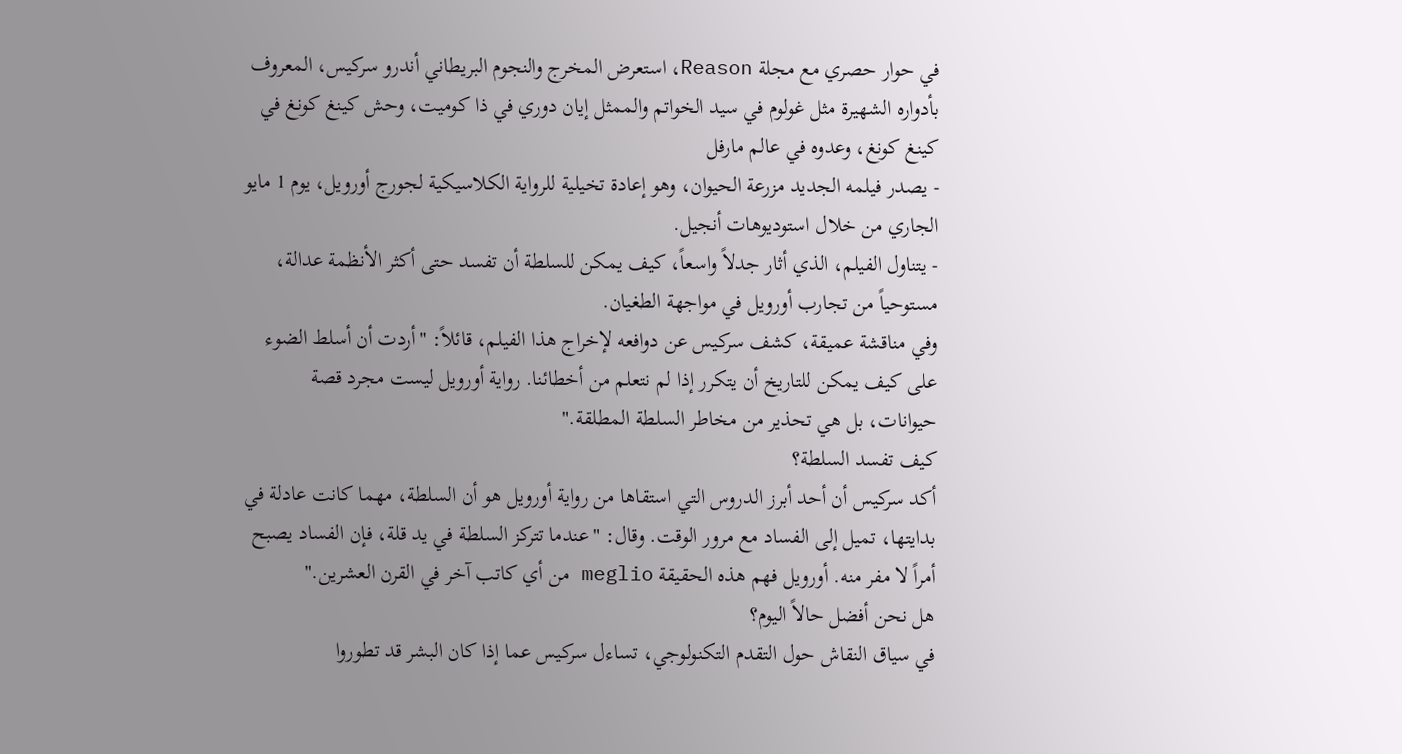في حوار حصري مع مجلة Reason، استعرض المخرج والنجوم البريطاني أندرو سركيس، المعروف بأدواره الشهيرة مثل غولوم في سيد الخواتم والممثل إيان دوري في ذا كوميت، وحش كينغ كونغ في كينغ كونغ، وعدوه في عالم مارفل
- يصدر فيلمه الجديد مزرعة الحيوان، وهو إعادة تخيلية للرواية الكلاسيكية لجورج أورويل، يوم 1 مايو الجاري من خلال استوديوهات أنجيل.
- يتناول الفيلم، الذي أثار جدلاً واسعاً، كيف يمكن للسلطة أن تفسد حتى أكثر الأنظمة عدالة، مستوحياً من تجارب أورويل في مواجهة الطغيان.
وفي مناقشة عميقة، كشف سركيس عن دوافعه لإخراج هذا الفيلم، قائلاً: "أردت أن أسلط الضوء على كيف يمكن للتاريخ أن يتكرر إذا لم نتعلم من أخطائنا. رواية أورويل ليست مجرد قصة حيوانات، بل هي تحذير من مخاطر السلطة المطلقة."
كيف تفسد السلطة؟
أكد سركيس أن أحد أبرز الدروس التي استقاها من رواية أورويل هو أن السلطة، مهما كانت عادلة في بدايتها، تميل إلى الفساد مع مرور الوقت. وقال: "عندما تتركز السلطة في يد قلة، فإن الفساد يصبح أمراً لا مفر منه. أورويل فهم هذه الحقيقة meglio من أي كاتب آخر في القرن العشرين."
هل نحن أفضل حالاً اليوم؟
في سياق النقاش حول التقدم التكنولوجي، تساءل سركيس عما إذا كان البشر قد تطوروا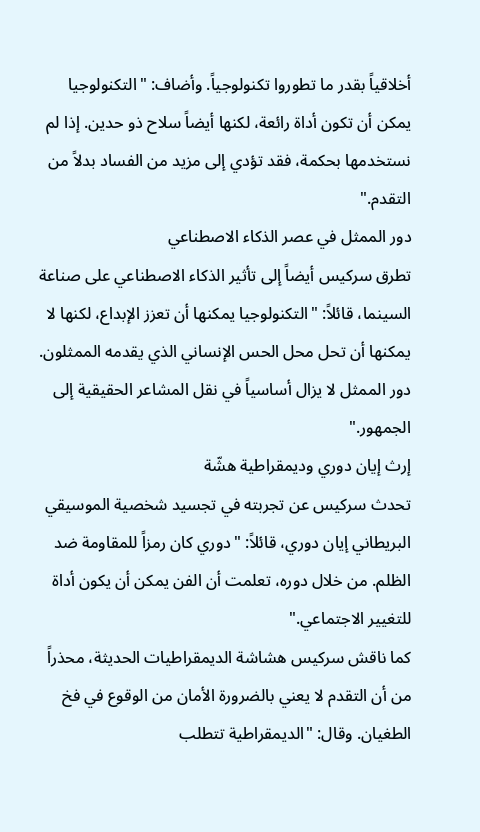أخلاقياً بقدر ما تطوروا تكنولوجياً. وأضاف: "التكنولوجيا يمكن أن تكون أداة رائعة، لكنها أيضاً سلاح ذو حدين. إذا لم نستخدمها بحكمة، فقد تؤدي إلى مزيد من الفساد بدلاً من التقدم."
دور الممثل في عصر الذكاء الاصطناعي
تطرق سركيس أيضاً إلى تأثير الذكاء الاصطناعي على صناعة السينما، قائلاً: "التكنولوجيا يمكنها أن تعزز الإبداع، لكنها لا يمكنها أن تحل محل الحس الإنساني الذي يقدمه الممثلون. دور الممثل لا يزال أساسياً في نقل المشاعر الحقيقية إلى الجمهور."
إرث إيان دوري وديمقراطية هشّة
تحدث سركيس عن تجربته في تجسيد شخصية الموسيقي البريطاني إيان دوري، قائلاً: "دوري كان رمزاً للمقاومة ضد الظلم. من خلال دوره، تعلمت أن الفن يمكن أن يكون أداة للتغيير الاجتماعي."
كما ناقش سركيس هشاشة الديمقراطيات الحديثة، محذراً من أن التقدم لا يعني بالضرورة الأمان من الوقوع في فخ الطغيان. وقال: "الديمقراطية تتطلب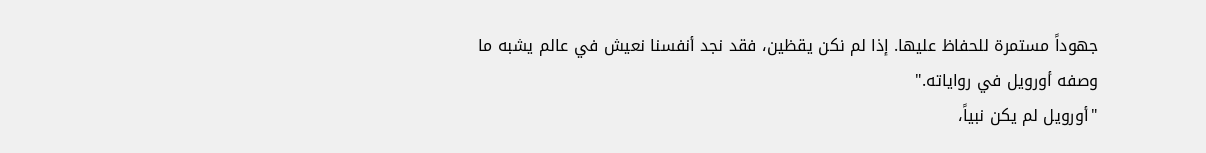جهوداً مستمرة للحفاظ عليها. إذا لم نكن يقظين، فقد نجد أنفسنا نعيش في عالم يشبه ما وصفه أورويل في رواياته."
"أورويل لم يكن نبياً،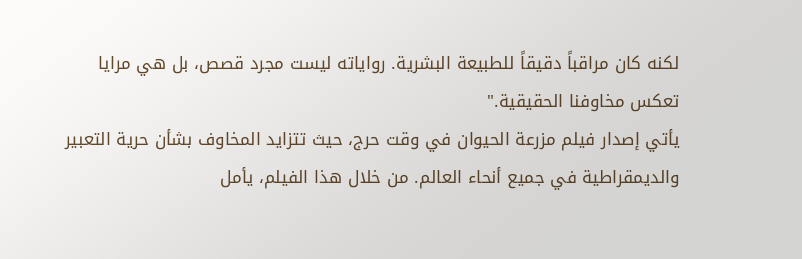لكنه كان مراقباً دقيقاً للطبيعة البشرية. رواياته ليست مجرد قصص، بل هي مرايا تعكس مخاوفنا الحقيقية."
يأتي إصدار فيلم مزرعة الحيوان في وقت حرج، حيث تتزايد المخاوف بشأن حرية التعبير والديمقراطية في جميع أنحاء العالم. من خلال هذا الفيلم، يأمل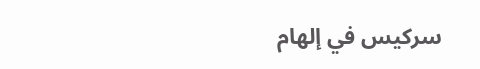سركيس في إلهام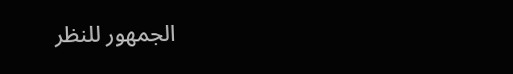الجمهور للنظر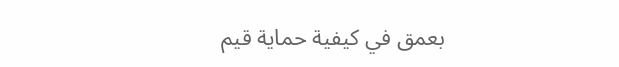بعمق في كيفية حماية قيم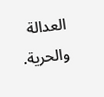العدالة والحرية.